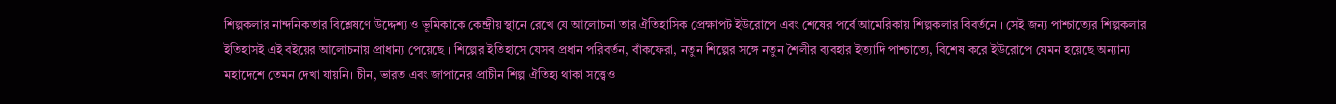শিল্পকলার নান্দনিকতার বিশ্লেষণে উদ্দেশ্য ও ভূমিকাকে কেন্দ্রীয় স্থানে রেখে যে আলোচনা তার ঐতিহাসিক প্রেক্ষাপট ইউরোপে এবং শেষের পর্বে আমেরিকায় শিল্পকলার বিবর্তনে । সেই জন্য পাশ্চাত্যের শিল্পকলার ইতিহাসই এই বইয়ের আলোচনায় প্রাধান্য পেয়েছে । শিল্পের ইতিহাসে যেসব প্রধান পরিবর্তন, বাঁকফেরা, নতুন শিল্পের সঙ্গে নতুন শৈলীর ব্যবহার ইত্যাদি পাশ্চাত্যে, বিশেষ করে ইউরোপে যেমন হয়েছে অন্যান্য মহাদেশে তেমন দেখা যায়নি। চীন, ভারত এবং জাপানের প্রাচীন শিল্প ঐতিহ্য থাকা সত্ত্বেও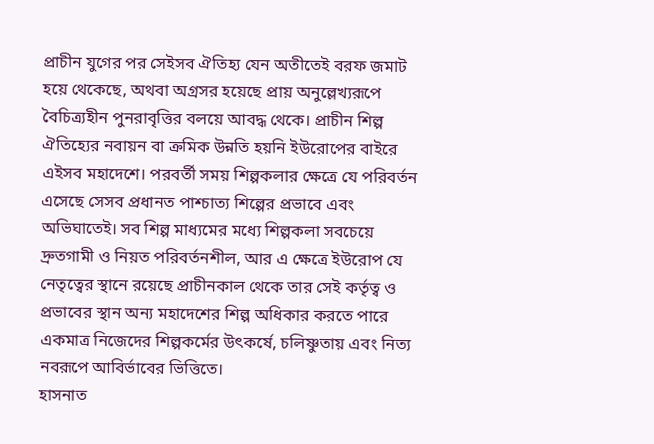প্রাচীন যুগের পর সেইসব ঐতিহ্য যেন অতীতেই বরফ জমাট হয়ে থেকেছে, অথবা অগ্রসর হয়েছে প্রায় অনুল্লেখ্যরূপে বৈচিত্র্যহীন পুনরাবৃত্তির বলয়ে আবদ্ধ থেকে। প্রাচীন শিল্প ঐতিহ্যের নবায়ন বা ক্রমিক উন্নতি হয়নি ইউরোপের বাইরে এইসব মহাদেশে। পরবর্তী সময় শিল্পকলার ক্ষেত্রে যে পরিবর্তন এসেছে সেসব প্রধানত পাশ্চাত্য শিল্পের প্রভাবে এবং অভিঘাতেই। সব শিল্প মাধ্যমের মধ্যে শিল্পকলা সবচেয়ে দ্রুতগামী ও নিয়ত পরিবর্তনশীল, আর এ ক্ষেত্রে ইউরোপ যে নেতৃত্বের স্থানে রয়েছে প্রাচীনকাল থেকে তার সেই কর্তৃত্ব ও প্রভাবের স্থান অন্য মহাদেশের শিল্প অধিকার করতে পারে একমাত্র নিজেদের শিল্পকর্মের উৎকর্ষে, চলিষ্ণুতায় এবং নিত্য নবরূপে আবির্ভাবের ভিত্তিতে।
হাসনাত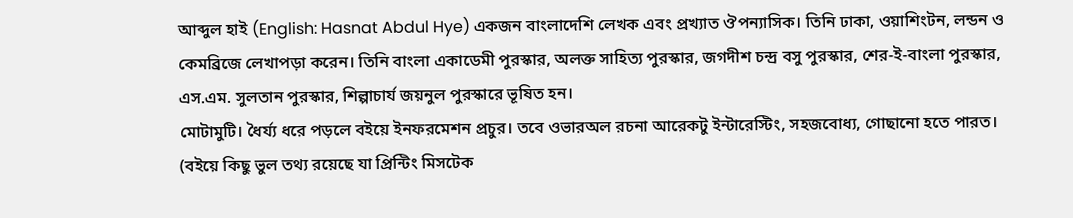আব্দুল হাই (English: Hasnat Abdul Hye) একজন বাংলাদেশি লেখক এবং প্রখ্যাত ঔপন্যাসিক। তিনি ঢাকা, ওয়াশিংটন, লন্ডন ও কেমব্রিজে লেখাপড়া করেন। তিনি বাংলা একাডেমী পুরস্কার, অলক্ত সাহিত্য পুরস্কার, জগদীশ চন্দ্র বসু পুরস্কার, শের-ই-বাংলা পুরস্কার, এস.এম. সুলতান পুরস্কার, শিল্পাচার্য জয়নুল পুরস্কারে ভূষিত হন।
মোটামুটি। ধৈর্য্য ধরে পড়লে বইয়ে ইনফরমেশন প্রচুর। তবে ওভারঅল রচনা আরেকটু ইন্টারেস্টিং, সহজবোধ্য, গোছানো হতে পারত। (বইয়ে কিছু ভুল তথ্য রয়েছে যা প্রিন্টিং মিসটেক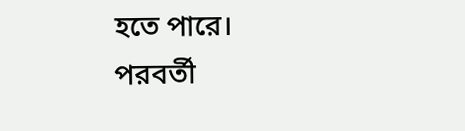হতে পারে। পরবর্তী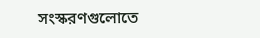সংস্করণগুলোতে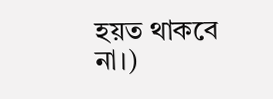হয়ত থাকবে না।)